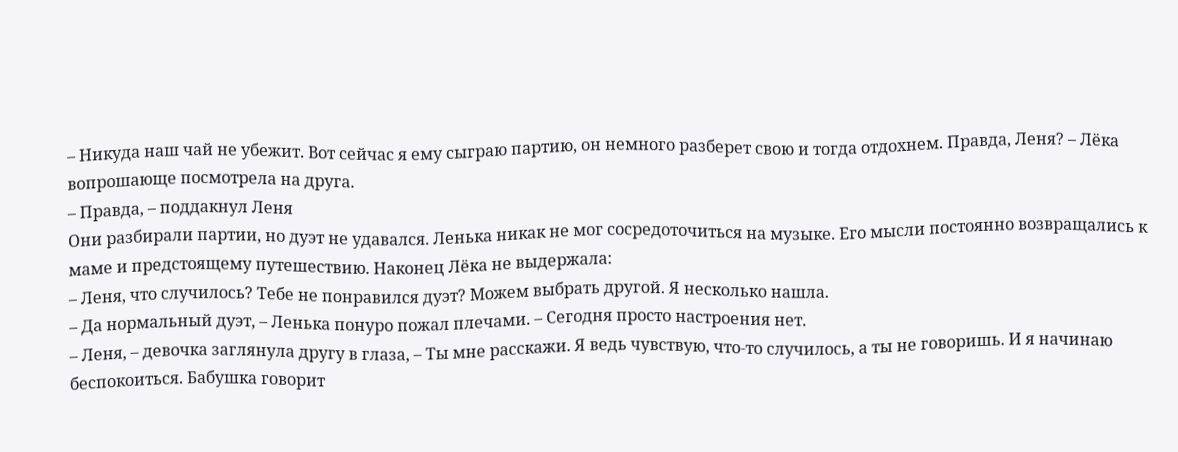– Никуда наш чай не убежит. Вот сейчас я ему сыграю партию, он немного разберет свою и тогда отдохнем. Правда, Леня? – Лёка вопрошающе посмотрела на друга.
– Правда, – поддакнул Леня
Они разбирали партии, но дуэт не удавался. Ленька никак не мог сосредоточиться на музыке. Его мысли постоянно возвращались к маме и предстоящему путешествию. Наконец Лёка не выдержала:
– Леня, что случилось? Тебе не понравился дуэт? Можем выбрать другой. Я несколько нашла.
– Да нормальный дуэт, – Ленька понуро пожал плечами. – Сегодня просто настроения нет.
– Леня, – девочка заглянула другу в глаза, – Ты мне расскажи. Я ведь чувствую, что-то случилось, а ты не говоришь. И я начинаю беспокоиться. Бабушка говорит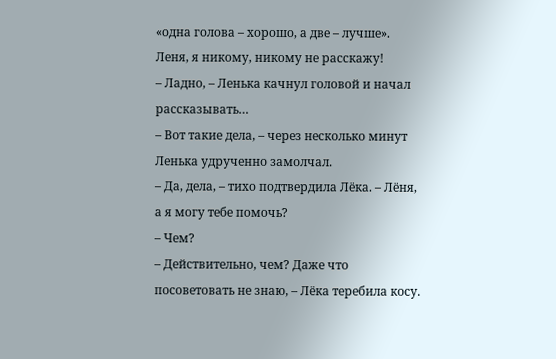«одна голова – хорошо, а две – лучше». Леня, я никому, никому не расскажу!
– Ладно, – Ленька качнул головой и начал рассказывать…
– Вот такие дела, – через несколько минут Ленька удрученно замолчал.
– Да, дела, – тихо подтвердила Лёка. – Лёня, а я могу тебе помочь?
– Чем?
– Действительно, чем? Даже что посоветовать не знаю, – Лёка теребила косу.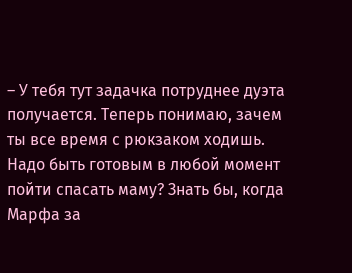– У тебя тут задачка потруднее дуэта получается. Теперь понимаю, зачем ты все время с рюкзаком ходишь. Надо быть готовым в любой момент пойти спасать маму? Знать бы, когда Марфа за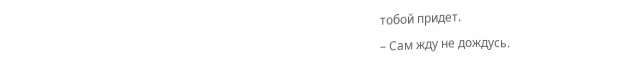тобой придет.
– Сам жду не дождусь.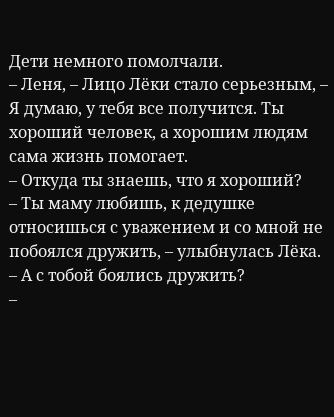Дети немного помолчали.
– Леня, – Лицо Лёки стало серьезным, – Я думаю, у тебя все получится. Ты хороший человек, а хорошим людям сама жизнь помогает.
– Откуда ты знаешь, что я хороший?
– Ты маму любишь, к дедушке относишься с уважением и со мной не побоялся дружить, – улыбнулась Лёка.
– А с тобой боялись дружить?
–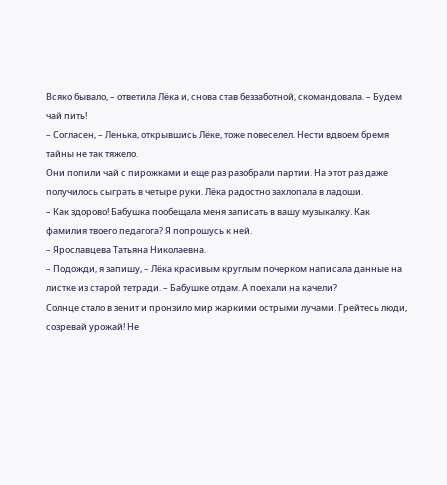Всяко бывало, – ответила Лёка и, снова став беззаботной, скомандовала. – Будем чай пить!
– Согласен, – Ленька, открывшись Лёке, тоже повеселел. Нести вдвоем бремя тайны не так тяжело.
Они попили чай с пирожками и еще раз разобрали партии. На этот раз даже получилось сыграть в четыре руки. Лёка радостно захлопала в ладоши.
– Как здорово! Бабушка пообещала меня записать в вашу музыкалку. Как фамилия твоего педагога? Я попрошусь к ней.
– Ярославцева Татьяна Николаевна.
– Подожди, я запишу, – Лёка красивым круглым почерком написала данные на листке из старой тетради. – Бабушке отдам. А поехали на качели?
Солнце стало в зенит и пронзило мир жаркими острыми лучами. Грейтесь люди, созревай урожай! Не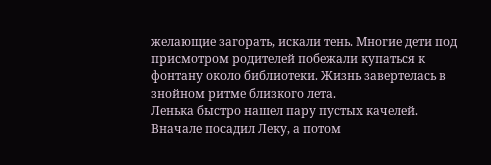желающие загорать, искали тень. Многие дети под присмотром родителей побежали купаться к фонтану около библиотеки. Жизнь завертелась в знойном ритме близкого лета.
Ленька быстро нашел пару пустых качелей. Вначале посадил Леку, а потом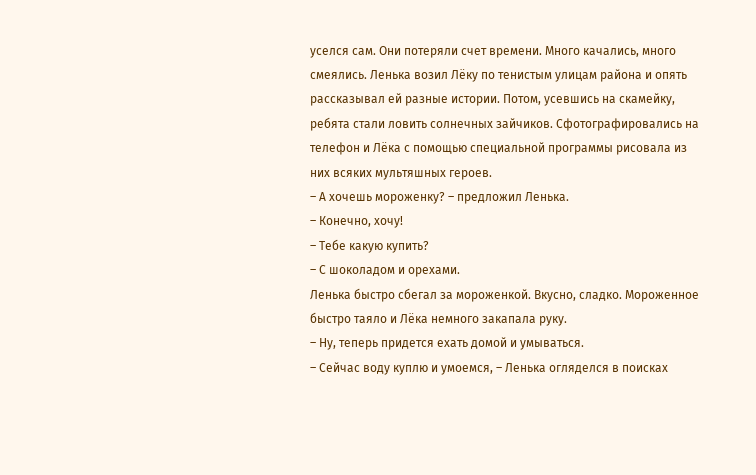уселся сам. Они потеряли счет времени. Много качались, много смеялись. Ленька возил Лёку по тенистым улицам района и опять рассказывал ей разные истории. Потом, усевшись на скамейку, ребята стали ловить солнечных зайчиков. Сфотографировались на телефон и Лёка с помощью специальной программы рисовала из них всяких мультяшных героев.
– А хочешь мороженку? – предложил Ленька.
– Конечно, хочу!
– Тебе какую купить?
– С шоколадом и орехами.
Ленька быстро сбегал за мороженкой. Вкусно, сладко. Мороженное быстро таяло и Лёка немного закапала руку.
– Ну, теперь придется ехать домой и умываться.
– Сейчас воду куплю и умоемся, – Ленька огляделся в поисках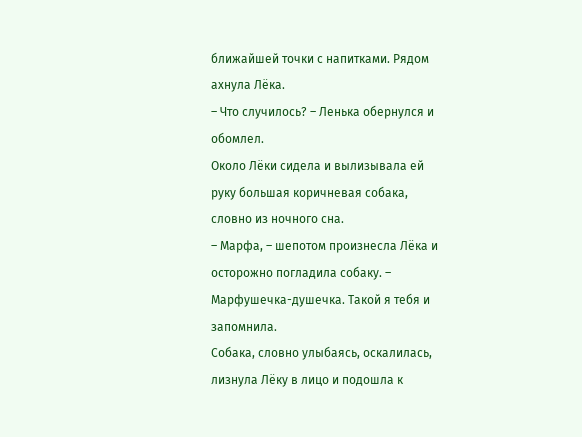ближайшей точки с напитками. Рядом ахнула Лёка.
– Что случилось? – Ленька обернулся и обомлел.
Около Лёки сидела и вылизывала ей руку большая коричневая собака, словно из ночного сна.
– Марфа, – шепотом произнесла Лёка и осторожно погладила собаку. – Марфушечка-душечка. Такой я тебя и запомнила.
Собака, словно улыбаясь, оскалилась, лизнула Лёку в лицо и подошла к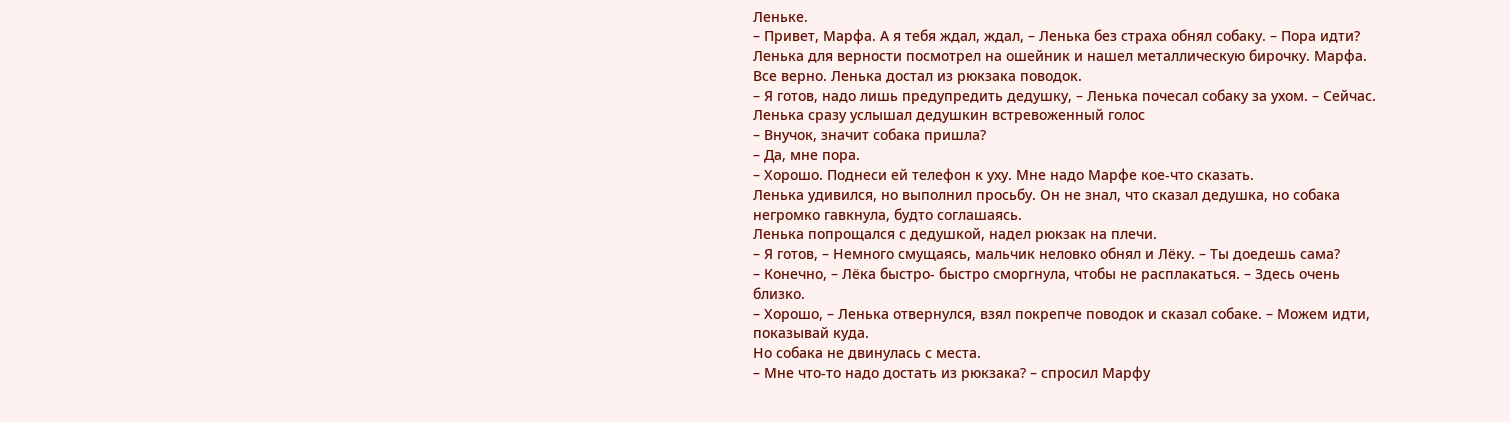Леньке.
– Привет, Марфа. А я тебя ждал, ждал, – Ленька без страха обнял собаку. – Пора идти?
Ленька для верности посмотрел на ошейник и нашел металлическую бирочку. Марфа. Все верно. Ленька достал из рюкзака поводок.
– Я готов, надо лишь предупредить дедушку, – Ленька почесал собаку за ухом. – Сейчас.
Ленька сразу услышал дедушкин встревоженный голос
– Внучок, значит собака пришла?
– Да, мне пора.
– Хорошо. Поднеси ей телефон к уху. Мне надо Марфе кое-что сказать.
Ленька удивился, но выполнил просьбу. Он не знал, что сказал дедушка, но собака негромко гавкнула, будто соглашаясь.
Ленька попрощался с дедушкой, надел рюкзак на плечи.
– Я готов, – Немного смущаясь, мальчик неловко обнял и Лёку. – Ты доедешь сама?
– Конечно, – Лёка быстро- быстро сморгнула, чтобы не расплакаться. – Здесь очень близко.
– Хорошо, – Ленька отвернулся, взял покрепче поводок и сказал собаке. – Можем идти, показывай куда.
Но собака не двинулась с места.
– Мне что-то надо достать из рюкзака? – спросил Марфу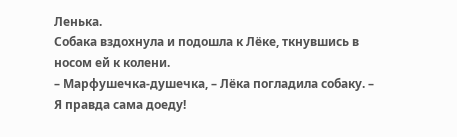Ленька.
Собака вздохнула и подошла к Лёке, ткнувшись в носом ей к колени.
– Марфушечка-душечка, – Лёка погладила собаку. – Я правда сама доеду!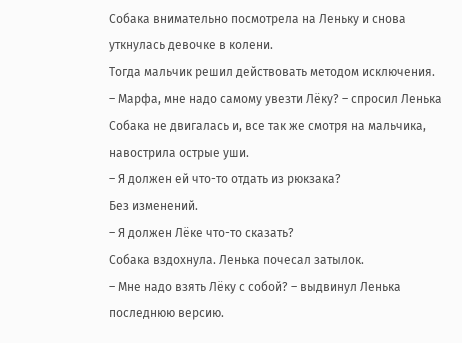Собака внимательно посмотрела на Леньку и снова уткнулась девочке в колени.
Тогда мальчик решил действовать методом исключения.
– Марфа, мне надо самому увезти Лёку? – спросил Ленька
Собака не двигалась и, все так же смотря на мальчика, навострила острые уши.
– Я должен ей что-то отдать из рюкзака?
Без изменений.
– Я должен Лёке что-то сказать?
Собака вздохнула. Ленька почесал затылок.
– Мне надо взять Лёку с собой? – выдвинул Ленька последнюю версию.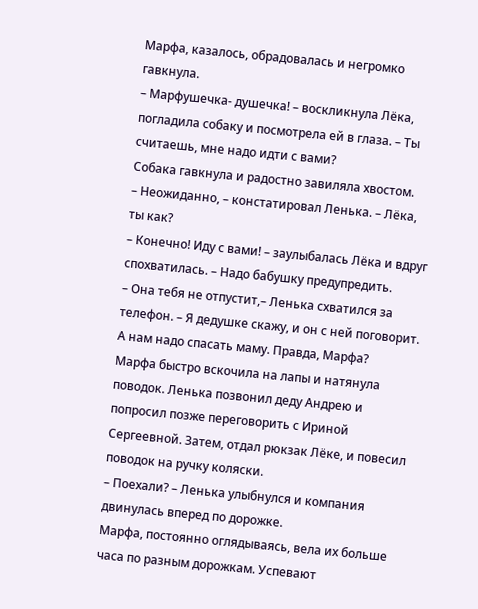Марфа, казалось, обрадовалась и негромко гавкнула.
– Марфушечка- душечка! – воскликнула Лёка, погладила собаку и посмотрела ей в глаза. – Ты считаешь, мне надо идти с вами?
Собака гавкнула и радостно завиляла хвостом.
– Неожиданно, – констатировал Ленька. – Лёка, ты как?
– Конечно! Иду с вами! – заулыбалась Лёка и вдруг спохватилась. – Надо бабушку предупредить.
– Она тебя не отпустит,– Ленька схватился за телефон. – Я дедушке скажу, и он с ней поговорит. А нам надо спасать маму. Правда, Марфа?
Марфа быстро вскочила на лапы и натянула поводок. Ленька позвонил деду Андрею и попросил позже переговорить с Ириной Сергеевной. Затем, отдал рюкзак Лёке, и повесил поводок на ручку коляски.
– Поехали? – Ленька улыбнулся и компания двинулась вперед по дорожке.
Марфа, постоянно оглядываясь, вела их больше часа по разным дорожкам. Успевают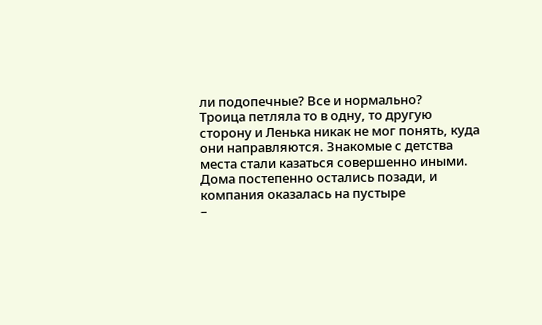ли подопечные? Все и нормально?
Троица петляла то в одну, то другую сторону и Ленька никак не мог понять, куда они направляются. Знакомые с детства места стали казаться совершенно иными. Дома постепенно остались позади, и компания оказалась на пустыре
–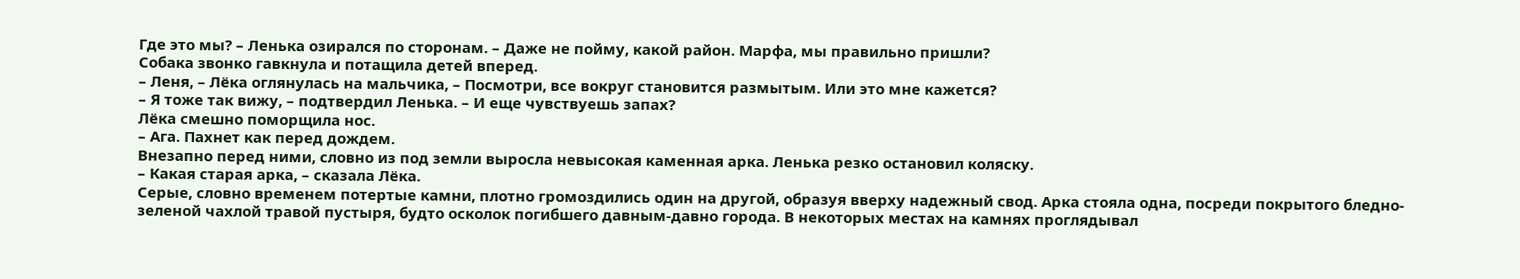Где это мы? – Ленька озирался по сторонам. – Даже не пойму, какой район. Марфа, мы правильно пришли?
Собака звонко гавкнула и потащила детей вперед.
– Леня, – Лёка оглянулась на мальчика, – Посмотри, все вокруг становится размытым. Или это мне кажется?
– Я тоже так вижу, – подтвердил Ленька. – И еще чувствуешь запах?
Лёка смешно поморщила нос.
– Ага. Пахнет как перед дождем.
Внезапно перед ними, словно из под земли выросла невысокая каменная арка. Ленька резко остановил коляску.
– Какая старая арка, – сказала Лёка.
Серые, словно временем потертые камни, плотно громоздились один на другой, образуя вверху надежный свод. Арка стояла одна, посреди покрытого бледно-зеленой чахлой травой пустыря, будто осколок погибшего давным-давно города. В некоторых местах на камнях проглядывал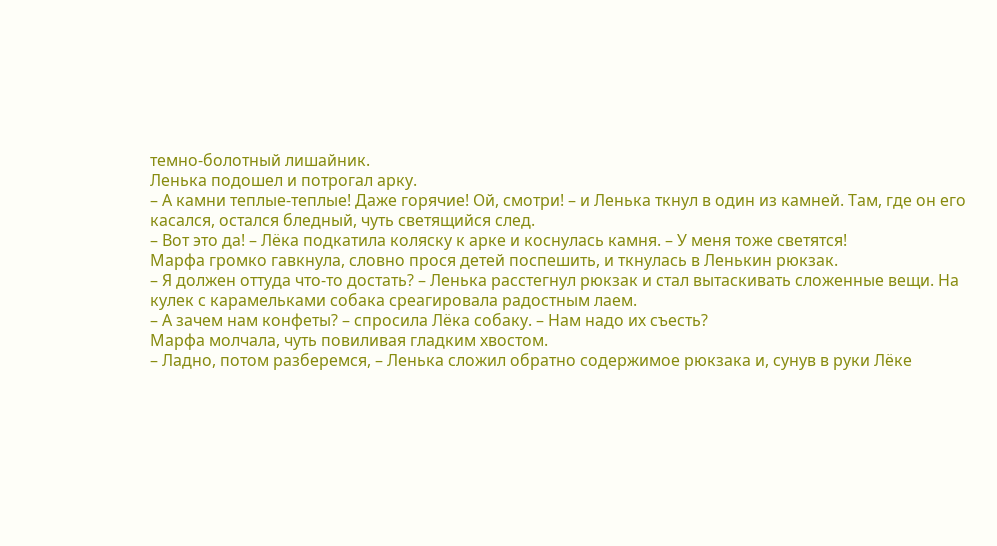темно-болотный лишайник.
Ленька подошел и потрогал арку.
– А камни теплые-теплые! Даже горячие! Ой, смотри! – и Ленька ткнул в один из камней. Там, где он его касался, остался бледный, чуть светящийся след.
– Вот это да! – Лёка подкатила коляску к арке и коснулась камня. – У меня тоже светятся!
Марфа громко гавкнула, словно прося детей поспешить, и ткнулась в Ленькин рюкзак.
– Я должен оттуда что-то достать? – Ленька расстегнул рюкзак и стал вытаскивать сложенные вещи. На кулек с карамельками собака среагировала радостным лаем.
– А зачем нам конфеты? – спросила Лёка собаку. – Нам надо их съесть?
Марфа молчала, чуть повиливая гладким хвостом.
– Ладно, потом разберемся, – Ленька сложил обратно содержимое рюкзака и, сунув в руки Лёке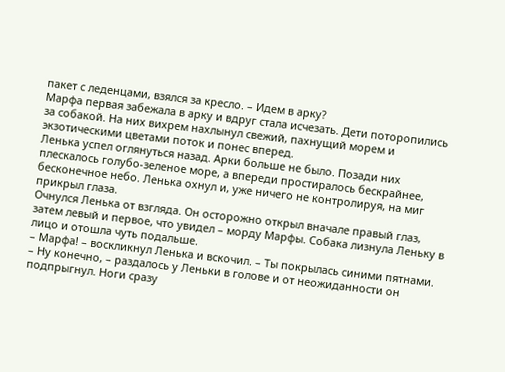пакет с леденцами, взялся за кресло. – Идем в арку?
Марфа первая забежала в арку и вдруг стала исчезать. Дети поторопились за собакой. На них вихрем нахлынул свежий, пахнущий морем и экзотическими цветами поток и понес вперед.
Ленька успел оглянуться назад. Арки больше не было. Позади них плескалось голубо-зеленое море, а впереди простиралось бескрайнее, бесконечное небо. Ленька охнул и, уже ничего не контролируя, на миг прикрыл глаза.
Очнулся Ленька от взгляда. Он осторожно открыл вначале правый глаз, затем левый и первое, что увидел – морду Марфы. Собака лизнула Леньку в лицо и отошла чуть подальше.
– Марфа! – воскликнул Ленька и вскочил. – Ты покрылась синими пятнами.
– Ну конечно, – раздалось у Леньки в голове и от неожиданности он подпрыгнул. Ноги сразу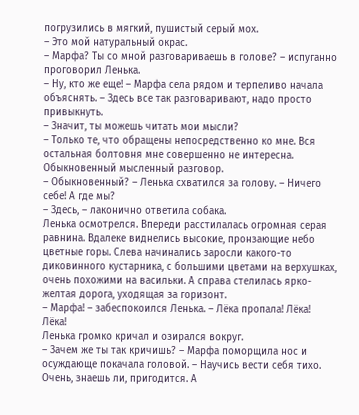погрузились в мягкий, пушистый серый мох.
– Это мой натуральный окрас.
– Марфа? Ты со мной разговариваешь в голове? – испуганно проговорил Ленька.
– Ну, кто же еще! – Марфа села рядом и терпеливо начала объяснять. – Здесь все так разговаривают, надо просто привыкнуть.
– Значит, ты можешь читать мои мысли?
– Только те, что обращены непосредственно ко мне. Вся остальная болтовня мне совершенно не интересна. Обыкновенный мысленный разговор.
– Обыкновенный? – Ленька схватился за голову. – Ничего себе! А где мы?
– Здесь, – лаконично ответила собака.
Ленька осмотрелся. Впереди расстилалась огромная серая равнина. Вдалеке виднелись высокие, пронзающие небо цветные горы. Слева начинались заросли какого-то диковинного кустарника, с большими цветами на верхушках, очень похожими на васильки. А справа стелилась ярко-желтая дорога, уходящая за горизонт.
– Марфа! – забеспокоился Ленька. – Лёка пропала! Лёка! Лёка!
Ленька громко кричал и озирался вокруг.
– Зачем же ты так кричишь? – Марфа поморщила нос и осуждающе покачала головой. – Научись вести себя тихо. Очень, знаешь ли, пригодится. А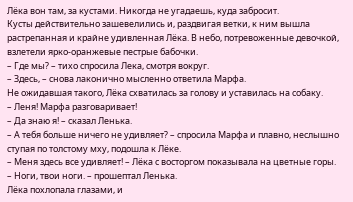Лёка вон там, за кустами. Никогда не угадаешь, куда забросит.
Кусты действительно зашевелились и, раздвигая ветки, к ним вышла растрепанная и крайне удивленная Лёка. В небо, потревоженные девочкой, взлетели ярко-оранжевые пестрые бабочки.
– Где мы? – тихо спросила Лека, смотря вокруг.
– Здесь, – снова лаконично мысленно ответила Марфа.
Не ожидавшая такого, Лёка схватилась за голову и уставилась на собаку.
– Леня! Марфа разговаривает!
– Да знаю я! – сказал Ленька.
– А тебя больше ничего не удивляет? – спросила Марфа и плавно, неслышно ступая по толстому мху, подошла к Лёке.
– Меня здесь все удивляет! – Лёка с восторгом показывала на цветные горы.
– Ноги, твои ноги. – прошептал Ленька.
Лёка похлопала глазами, и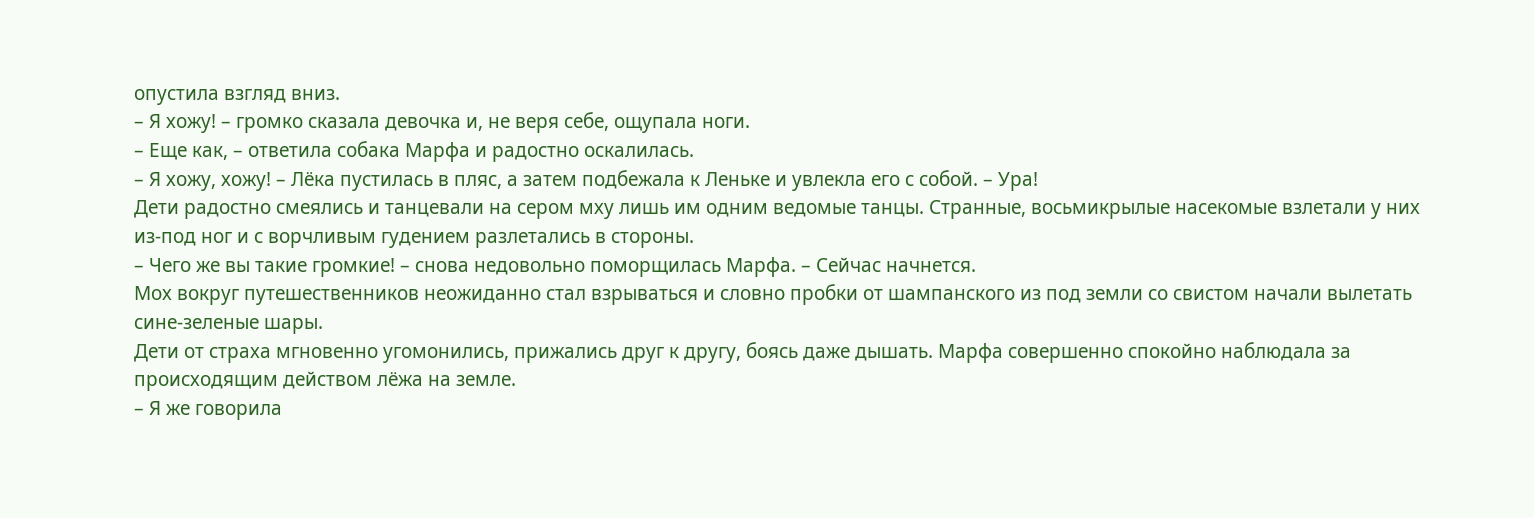опустила взгляд вниз.
– Я хожу! – громко сказала девочка и, не веря себе, ощупала ноги.
– Еще как, – ответила собака Марфа и радостно оскалилась.
– Я хожу, хожу! – Лёка пустилась в пляс, а затем подбежала к Леньке и увлекла его с собой. – Ура!
Дети радостно смеялись и танцевали на сером мху лишь им одним ведомые танцы. Странные, восьмикрылые насекомые взлетали у них из-под ног и с ворчливым гудением разлетались в стороны.
– Чего же вы такие громкие! – снова недовольно поморщилась Марфа. – Сейчас начнется.
Мох вокруг путешественников неожиданно стал взрываться и словно пробки от шампанского из под земли со свистом начали вылетать сине-зеленые шары.
Дети от страха мгновенно угомонились, прижались друг к другу, боясь даже дышать. Марфа совершенно спокойно наблюдала за происходящим действом лёжа на земле.
– Я же говорила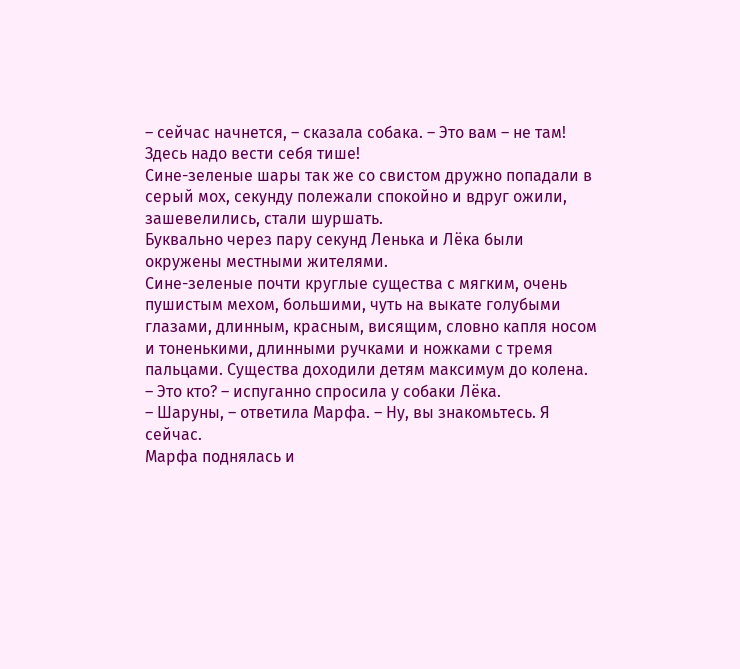– сейчас начнется, – сказала собака. – Это вам – не там! Здесь надо вести себя тише!
Сине-зеленые шары так же со свистом дружно попадали в серый мох, секунду полежали спокойно и вдруг ожили, зашевелились, стали шуршать.
Буквально через пару секунд Ленька и Лёка были окружены местными жителями.
Сине-зеленые почти круглые существа с мягким, очень пушистым мехом, большими, чуть на выкате голубыми глазами, длинным, красным, висящим, словно капля носом и тоненькими, длинными ручками и ножками с тремя пальцами. Существа доходили детям максимум до колена.
– Это кто? – испуганно спросила у собаки Лёка.
– Шаруны, – ответила Марфа. – Ну, вы знакомьтесь. Я сейчас.
Марфа поднялась и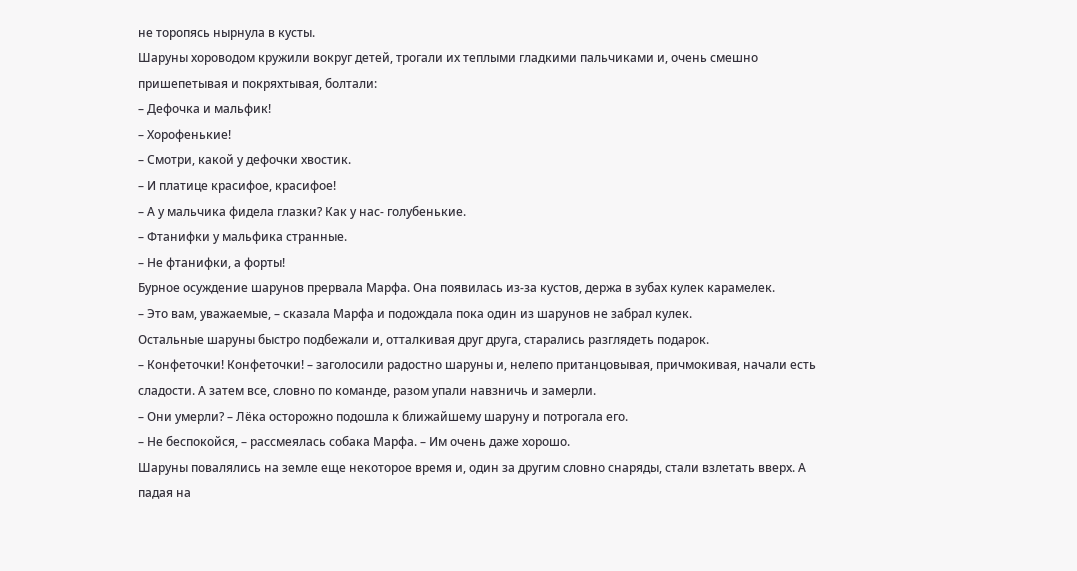не торопясь нырнула в кусты.
Шаруны хороводом кружили вокруг детей, трогали их теплыми гладкими пальчиками и, очень смешно пришепетывая и покряхтывая, болтали:
– Дефочка и мальфик!
– Хорофенькие!
– Смотри, какой у дефочки хвостик.
– И платице красифое, красифое!
– А у мальчика фидела глазки? Как у нас- голубенькие.
– Фтанифки у мальфика странные.
– Не фтанифки, а форты!
Бурное осуждение шарунов прервала Марфа. Она появилась из-за кустов, держа в зубах кулек карамелек.
– Это вам, уважаемые, – сказала Марфа и подождала пока один из шарунов не забрал кулек.
Остальные шаруны быстро подбежали и, отталкивая друг друга, старались разглядеть подарок.
– Конфеточки! Конфеточки! – заголосили радостно шаруны и, нелепо пританцовывая, причмокивая, начали есть сладости. А затем все, словно по команде, разом упали навзничь и замерли.
– Они умерли? – Лёка осторожно подошла к ближайшему шаруну и потрогала его.
– Не беспокойся, – рассмеялась собака Марфа. – Им очень даже хорошо.
Шаруны повалялись на земле еще некоторое время и, один за другим словно снаряды, стали взлетать вверх. А падая на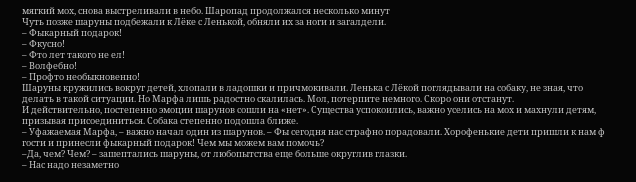мягкий мох, снова выстреливали в небо. Шаропад продолжался несколько минут
Чуть позже шаруны подбежали к Лёке с Ленькой, обняли их за ноги и загалдели.
– Фыкарный подарок!
– Фкусно!
– Фто лет такого не ел!
– Волфебно!
– Профто необыкновенно!
Шаруны кружились вокруг детей, хлопали в ладошки и причмокивали. Ленька с Лёкой поглядывали на собаку, не зная, что делать в такой ситуации. Но Марфа лишь радостно скалилась. Мол, потерпите немного. Скоро они отстанут.
И действительно, постепенно эмоции шарунов сошли на «нет». Существа успокоились, важно уселись на мох и махнули детям, призывая присоединиться. Собака степенно подошла ближе.
– Уфажаемая Марфа, – важно начал один из шарунов. – Фы сегодня нас страфно порадовали. Хорофенькие дети пришли к нам ф гости и принесли фыкарный подарок! Чем мы можем вам помочь?
–Да, чем? Чем? – зашептались шаруны, от любопытства еще больше округлив глазки.
– Нас надо незаметно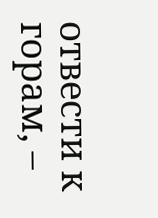отвести к горам, –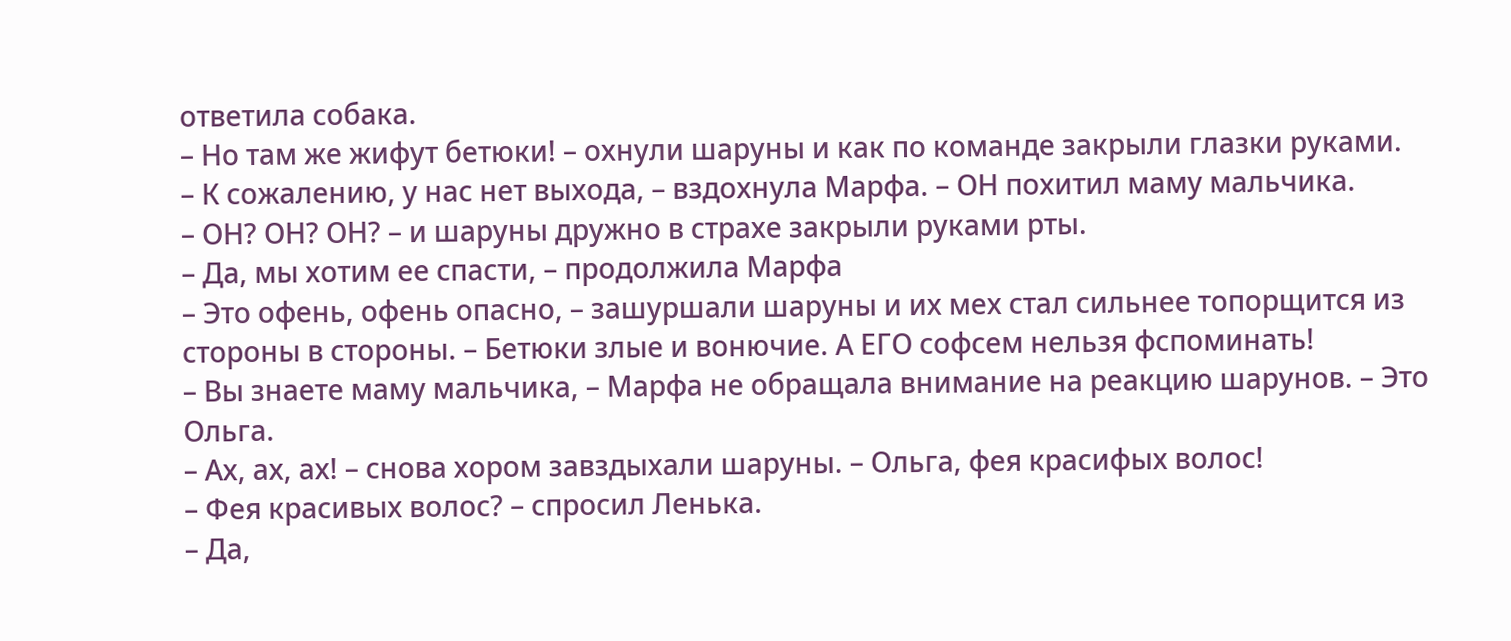ответила собака.
– Но там же жифут бетюки! – охнули шаруны и как по команде закрыли глазки руками.
– К сожалению, у нас нет выхода, – вздохнула Марфа. – ОН похитил маму мальчика.
– ОН? ОН? ОН? – и шаруны дружно в страхе закрыли руками рты.
– Да, мы хотим ее спасти, – продолжила Марфа
– Это офень, офень опасно, – зашуршали шаруны и их мех стал сильнее топорщится из стороны в стороны. – Бетюки злые и вонючие. А ЕГО софсем нельзя фспоминать!
– Вы знаете маму мальчика, – Марфа не обращала внимание на реакцию шарунов. – Это Ольга.
– Ах, ах, ах! – снова хором завздыхали шаруны. – Ольга, фея красифых волос!
– Фея красивых волос? – спросил Ленька.
– Да,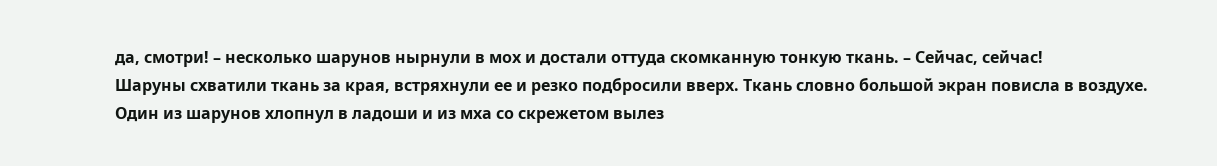да, смотри! – несколько шарунов нырнули в мох и достали оттуда скомканную тонкую ткань. – Сейчас, сейчас!
Шаруны схватили ткань за края, встряхнули ее и резко подбросили вверх. Ткань словно большой экран повисла в воздухе. Один из шарунов хлопнул в ладоши и из мха со скрежетом вылез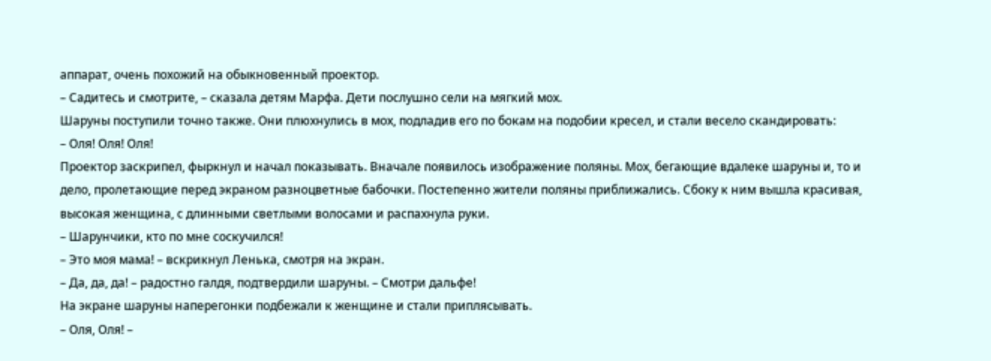аппарат, очень похожий на обыкновенный проектор.
– Садитесь и смотрите, – сказала детям Марфа. Дети послушно сели на мягкий мох.
Шаруны поступили точно также. Они плюхнулись в мох, подладив его по бокам на подобии кресел, и стали весело скандировать:
– Оля! Оля! Оля!
Проектор заскрипел, фыркнул и начал показывать. Вначале появилось изображение поляны. Мох, бегающие вдалеке шаруны и, то и дело, пролетающие перед экраном разноцветные бабочки. Постепенно жители поляны приближались. Сбоку к ним вышла красивая, высокая женщина, с длинными светлыми волосами и распахнула руки.
– Шарунчики, кто по мне соскучился!
– Это моя мама! – вскрикнул Ленька, смотря на экран.
– Да, да, да! – радостно галдя, подтвердили шаруны. – Смотри дальфе!
На экране шаруны наперегонки подбежали к женщине и стали приплясывать.
– Оля, Оля! –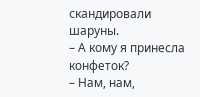скандировали шаруны.
– А кому я принесла конфеток?
– Нам, нам,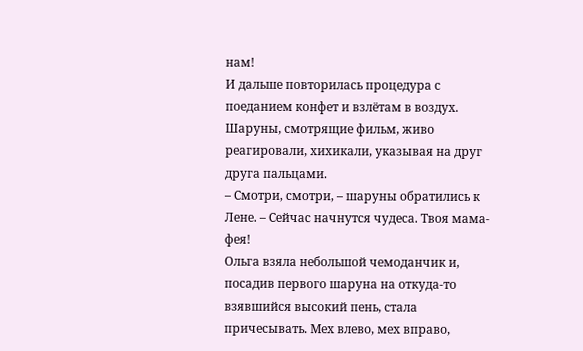нам!
И дальше повторилась процедура с поеданием конфет и взлётам в воздух.
Шаруны, смотрящие фильм, живо реагировали, хихикали, указывая на друг друга пальцами.
– Смотри, смотри, – шаруны обратились к Лене. – Сейчас начнутся чудеса. Твоя мама- фея!
Ольга взяла небольшой чемоданчик и, посадив первого шаруна на откуда-то взявшийся высокий пень, стала причесывать. Мех влево, мех вправо,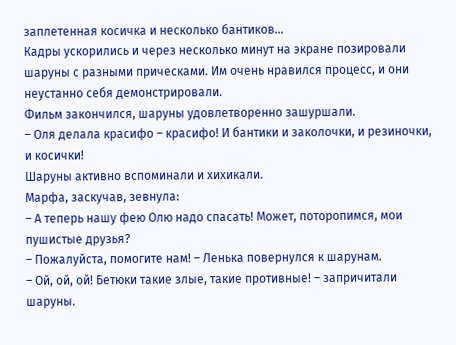заплетенная косичка и несколько бантиков…
Кадры ускорились и через несколько минут на экране позировали шаруны с разными прическами. Им очень нравился процесс, и они неустанно себя демонстрировали.
Фильм закончился, шаруны удовлетворенно зашуршали.
– Оля делала красифо – красифо! И бантики и заколочки, и резиночки, и косички!
Шаруны активно вспоминали и хихикали.
Марфа, заскучав, зевнула:
– А теперь нашу фею Олю надо спасать! Может, поторопимся, мои пушистые друзья?
– Пожалуйста, помогите нам! – Ленька повернулся к шарунам.
– Ой, ой, ой! Бетюки такие злые, такие противные! – запричитали шаруны.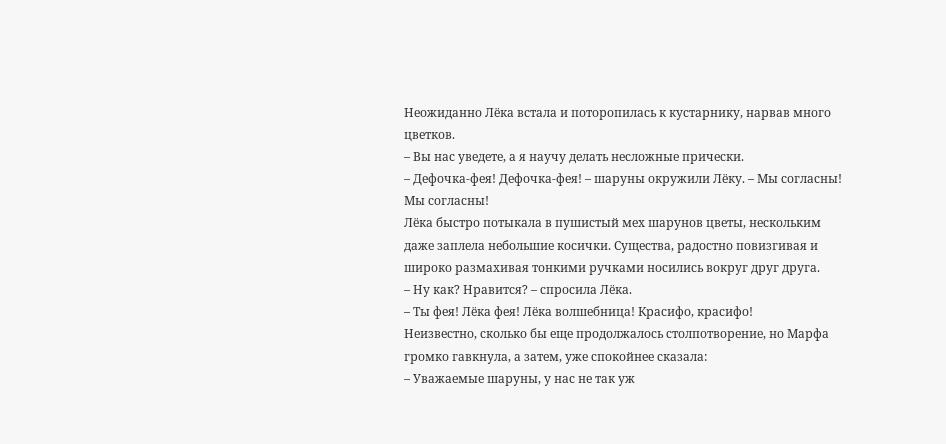Неожиданно Лёка встала и поторопилась к кустарнику, нарвав много цветков.
– Вы нас уведете, а я научу делать несложные прически.
– Дефочка-фея! Дефочка-фея! – шаруны окружили Лёку. – Мы согласны! Мы согласны!
Лёка быстро потыкала в пушистый мех шарунов цветы, нескольким даже заплела небольшие косички. Существа, радостно повизгивая и широко размахивая тонкими ручками носились вокруг друг друга.
– Ну как? Нравится? – спросила Лёка.
– Ты фея! Лёка фея! Лёка волшебница! Красифо, красифо!
Неизвестно, сколько бы еще продолжалось столпотворение, но Марфа громко гавкнула, а затем, уже спокойнее сказала:
– Уважаемые шаруны, у нас не так уж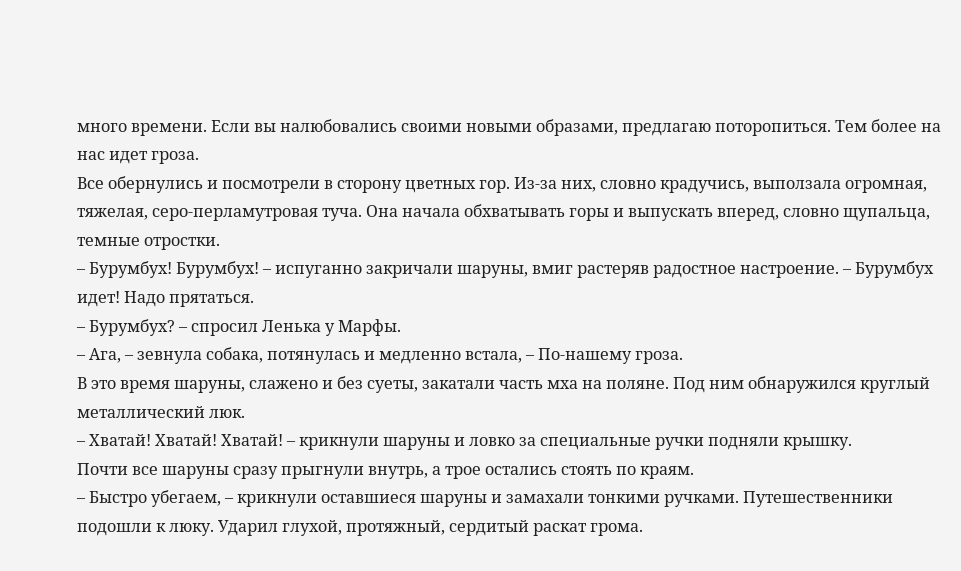много времени. Если вы налюбовались своими новыми образами, предлагаю поторопиться. Тем более на нас идет гроза.
Все обернулись и посмотрели в сторону цветных гор. Из-за них, словно крадучись, выползала огромная, тяжелая, серо-перламутровая туча. Она начала обхватывать горы и выпускать вперед, словно щупальца, темные отростки.
– Бурумбух! Бурумбух! – испуганно закричали шаруны, вмиг растеряв радостное настроение. – Бурумбух идет! Надо прятаться.
– Бурумбух? – спросил Ленька у Марфы.
– Ага, – зевнула собака, потянулась и медленно встала, – По-нашему гроза.
В это время шаруны, слажено и без суеты, закатали часть мха на поляне. Под ним обнаружился круглый металлический люк.
– Хватай! Хватай! Хватай! – крикнули шаруны и ловко за специальные ручки подняли крышку.
Почти все шаруны сразу прыгнули внутрь, а трое остались стоять по краям.
– Быстро убегаем, – крикнули оставшиеся шаруны и замахали тонкими ручками. Путешественники подошли к люку. Ударил глухой, протяжный, сердитый раскат грома.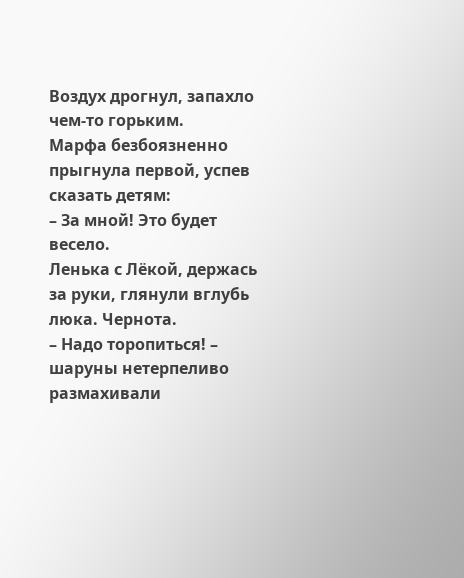Воздух дрогнул, запахло чем-то горьким.
Марфа безбоязненно прыгнула первой, успев сказать детям:
– За мной! Это будет весело.
Ленька с Лёкой, держась за руки, глянули вглубь люка. Чернота.
– Надо торопиться! – шаруны нетерпеливо размахивали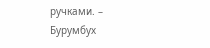ручками. – Бурумбух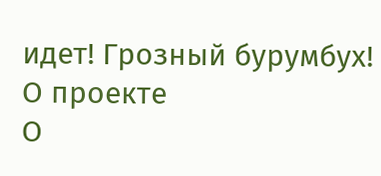идет! Грозный бурумбух!
О проекте
О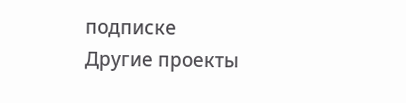подписке
Другие проекты